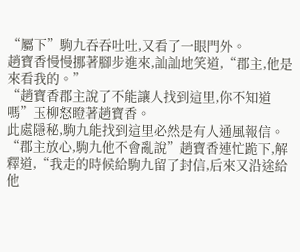“屬下”駒九吞吞吐吐,又看了一眼門外。
趙寶香慢慢挪著腳步進來,訕訕地笑道,“郡主,他是來看我的。”
“趙寶香郡主說了不能讓人找到這里,你不知道嗎”玉柳怒瞪著趙寶香。
此處隱秘,駒九能找到這里必然是有人通風報信。
“郡主放心,駒九他不會亂說”趙寶香連忙跪下,解釋道,“我走的時候給駒九留了封信,后來又沿途給他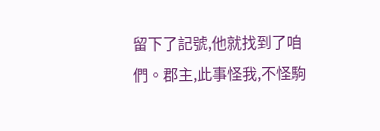留下了記號,他就找到了咱們。郡主,此事怪我,不怪駒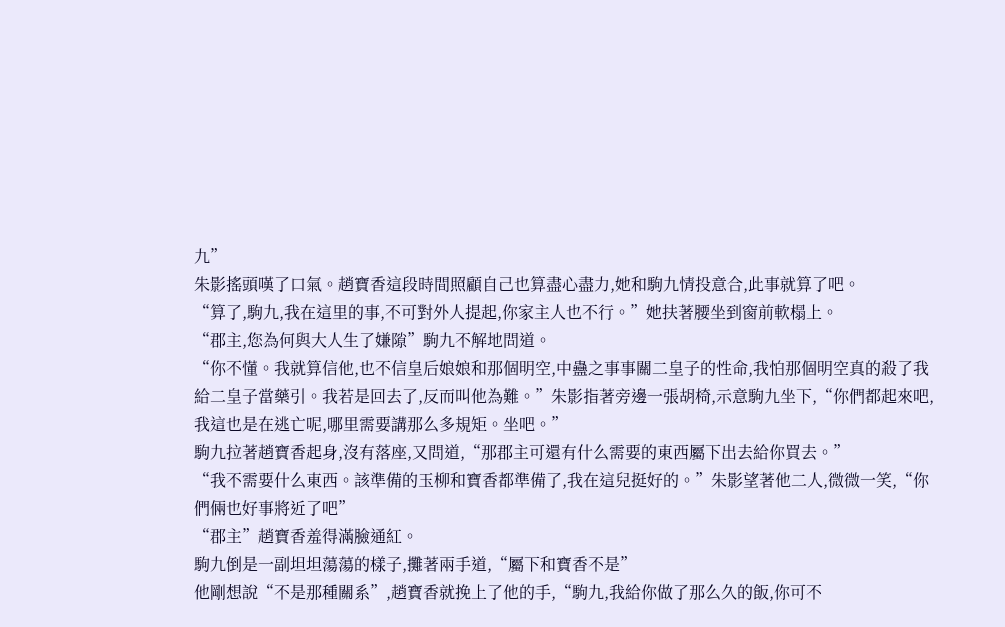九”
朱影搖頭嘆了口氣。趙寶香這段時間照顧自己也算盡心盡力,她和駒九情投意合,此事就算了吧。
“算了,駒九,我在這里的事,不可對外人提起,你家主人也不行。”她扶著腰坐到窗前軟榻上。
“郡主,您為何與大人生了嫌隙”駒九不解地問道。
“你不懂。我就算信他,也不信皇后娘娘和那個明空,中蠱之事事關二皇子的性命,我怕那個明空真的殺了我給二皇子當藥引。我若是回去了,反而叫他為難。”朱影指著旁邊一張胡椅,示意駒九坐下,“你們都起來吧,我這也是在逃亡呢,哪里需要講那么多規矩。坐吧。”
駒九拉著趙寶香起身,沒有落座,又問道,“那郡主可還有什么需要的東西屬下出去給你買去。”
“我不需要什么東西。該準備的玉柳和寶香都準備了,我在這兒挺好的。”朱影望著他二人,微微一笑,“你們倆也好事將近了吧”
“郡主”趙寶香羞得滿臉通紅。
駒九倒是一副坦坦蕩蕩的樣子,攤著兩手道,“屬下和寶香不是”
他剛想說“不是那種關系”,趙寶香就挽上了他的手,“駒九,我給你做了那么久的飯,你可不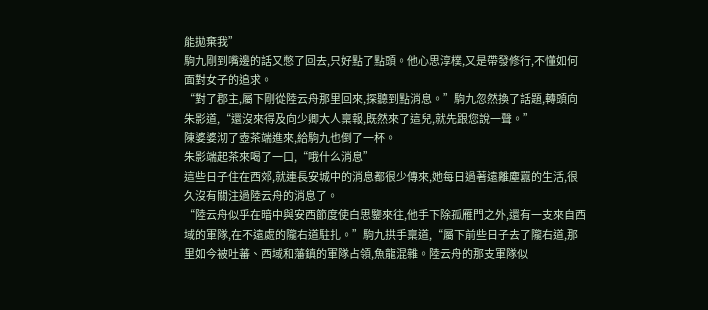能拋棄我”
駒九剛到嘴邊的話又憋了回去,只好點了點頭。他心思淳樸,又是帶發修行,不懂如何面對女子的追求。
“對了郡主,屬下剛從陸云舟那里回來,探聽到點消息。”駒九忽然換了話題,轉頭向朱影道,“還沒來得及向少卿大人稟報,既然來了這兒,就先跟您說一聲。”
陳婆婆沏了壺茶端進來,給駒九也倒了一杯。
朱影端起茶來喝了一口,“哦什么消息”
這些日子住在西郊,就連長安城中的消息都很少傳來,她每日過著遠離塵囂的生活,很久沒有關注過陸云舟的消息了。
“陸云舟似乎在暗中與安西節度使白思鑒來往,他手下除孤雁門之外,還有一支來自西域的軍隊,在不遠處的隴右道駐扎。”駒九拱手稟道,“屬下前些日子去了隴右道,那里如今被吐蕃、西域和藩鎮的軍隊占領,魚龍混雜。陸云舟的那支軍隊似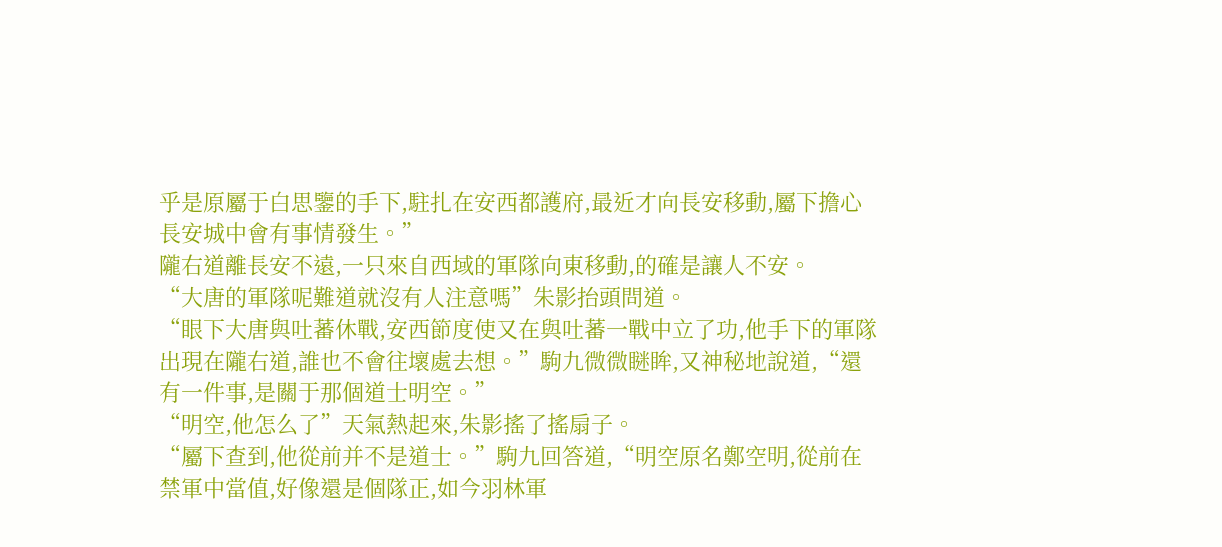乎是原屬于白思鑒的手下,駐扎在安西都護府,最近才向長安移動,屬下擔心長安城中會有事情發生。”
隴右道離長安不遠,一只來自西域的軍隊向東移動,的確是讓人不安。
“大唐的軍隊呢難道就沒有人注意嗎”朱影抬頭問道。
“眼下大唐與吐蕃休戰,安西節度使又在與吐蕃一戰中立了功,他手下的軍隊出現在隴右道,誰也不會往壞處去想。”駒九微微瞇眸,又神秘地說道,“還有一件事,是關于那個道士明空。”
“明空,他怎么了”天氣熱起來,朱影搖了搖扇子。
“屬下查到,他從前并不是道士。”駒九回答道,“明空原名鄭空明,從前在禁軍中當值,好像還是個隊正,如今羽林軍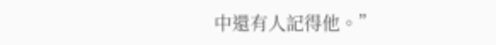中還有人記得他。”